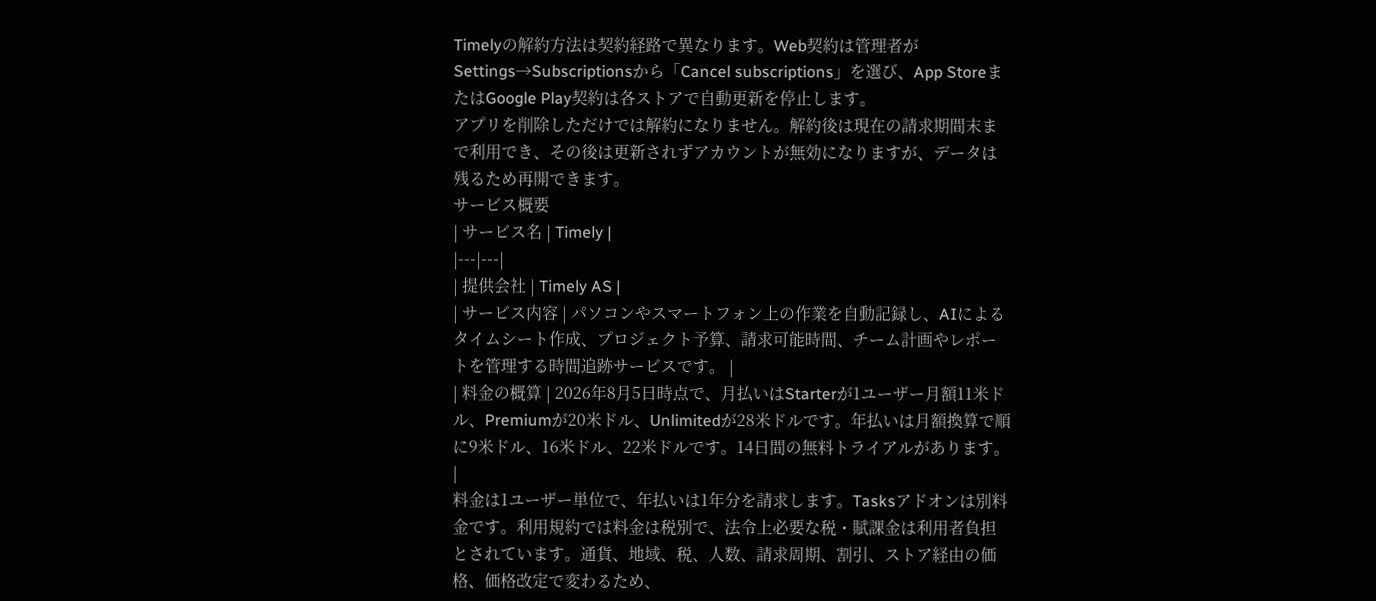Timelyの解約方法は契約経路で異なります。Web契約は管理者がSettings→Subscriptionsから「Cancel subscriptions」を選び、App StoreまたはGoogle Play契約は各ストアで自動更新を停止します。
アプリを削除しただけでは解約になりません。解約後は現在の請求期間末まで利用でき、その後は更新されずアカウントが無効になりますが、データは残るため再開できます。
サービス概要
| サービス名 | Timely |
|---|---|
| 提供会社 | Timely AS |
| サービス内容 | パソコンやスマートフォン上の作業を自動記録し、AIによるタイムシート作成、プロジェクト予算、請求可能時間、チーム計画やレポートを管理する時間追跡サービスです。 |
| 料金の概算 | 2026年8月5日時点で、月払いはStarterが1ユーザー月額11米ドル、Premiumが20米ドル、Unlimitedが28米ドルです。年払いは月額換算で順に9米ドル、16米ドル、22米ドルです。14日間の無料トライアルがあります。 |
料金は1ユーザー単位で、年払いは1年分を請求します。Tasksアドオンは別料金です。利用規約では料金は税別で、法令上必要な税・賦課金は利用者負担とされています。通貨、地域、税、人数、請求周期、割引、ストア経由の価格、価格改定で変わるため、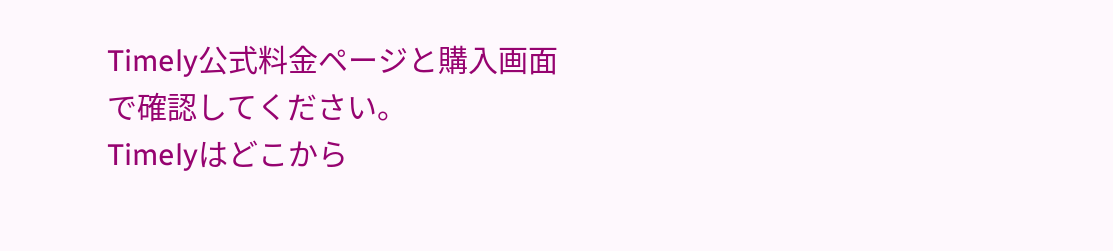Timely公式料金ページと購入画面で確認してください。
Timelyはどこから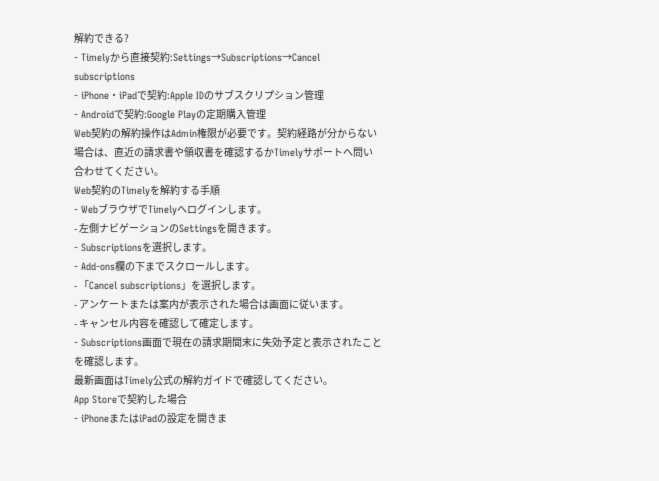解約できる?
- Timelyから直接契約:Settings→Subscriptions→Cancel subscriptions
- iPhone・iPadで契約:Apple IDのサブスクリプション管理
- Androidで契約:Google Playの定期購入管理
Web契約の解約操作はAdmin権限が必要です。契約経路が分からない場合は、直近の請求書や領収書を確認するかTimelyサポートへ問い合わせてください。
Web契約のTimelyを解約する手順
- WebブラウザでTimelyへログインします。
- 左側ナビゲーションのSettingsを開きます。
- Subscriptionsを選択します。
- Add-ons欄の下までスクロールします。
- 「Cancel subscriptions」を選択します。
- アンケートまたは案内が表示された場合は画面に従います。
- キャンセル内容を確認して確定します。
- Subscriptions画面で現在の請求期間末に失効予定と表示されたことを確認します。
最新画面はTimely公式の解約ガイドで確認してください。
App Storeで契約した場合
- iPhoneまたはiPadの設定を開きま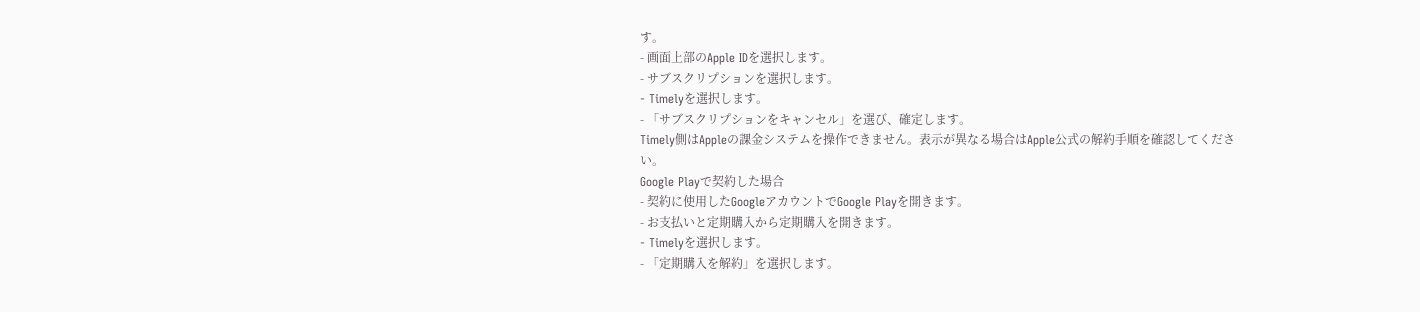す。
- 画面上部のApple IDを選択します。
- サブスクリプションを選択します。
- Timelyを選択します。
- 「サブスクリプションをキャンセル」を選び、確定します。
Timely側はAppleの課金システムを操作できません。表示が異なる場合はApple公式の解約手順を確認してください。
Google Playで契約した場合
- 契約に使用したGoogleアカウントでGoogle Playを開きます。
- お支払いと定期購入から定期購入を開きます。
- Timelyを選択します。
- 「定期購入を解約」を選択します。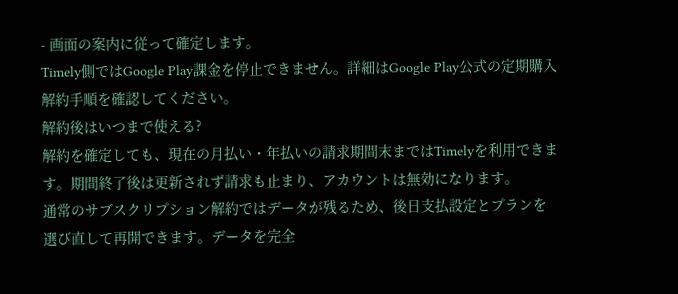- 画面の案内に従って確定します。
Timely側ではGoogle Play課金を停止できません。詳細はGoogle Play公式の定期購入解約手順を確認してください。
解約後はいつまで使える?
解約を確定しても、現在の月払い・年払いの請求期間末まではTimelyを利用できます。期間終了後は更新されず請求も止まり、アカウントは無効になります。
通常のサブスクリプション解約ではデータが残るため、後日支払設定とプランを選び直して再開できます。データを完全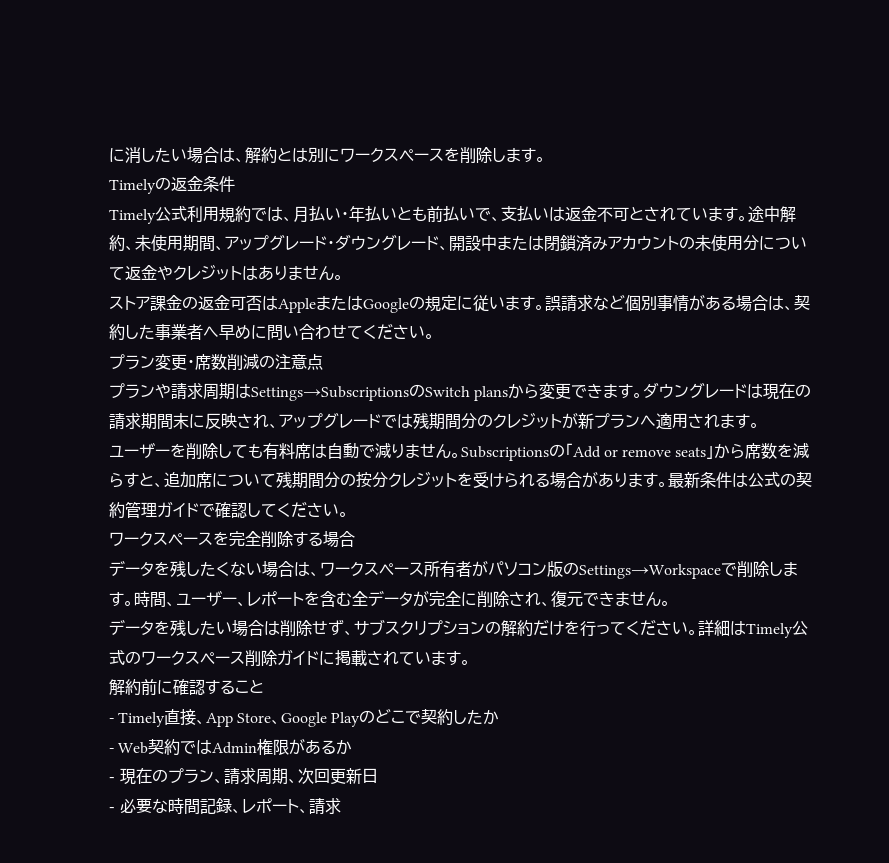に消したい場合は、解約とは別にワークスペースを削除します。
Timelyの返金条件
Timely公式利用規約では、月払い・年払いとも前払いで、支払いは返金不可とされています。途中解約、未使用期間、アップグレード・ダウングレード、開設中または閉鎖済みアカウントの未使用分について返金やクレジットはありません。
ストア課金の返金可否はAppleまたはGoogleの規定に従います。誤請求など個別事情がある場合は、契約した事業者へ早めに問い合わせてください。
プラン変更・席数削減の注意点
プランや請求周期はSettings→SubscriptionsのSwitch plansから変更できます。ダウングレードは現在の請求期間末に反映され、アップグレードでは残期間分のクレジットが新プランへ適用されます。
ユーザーを削除しても有料席は自動で減りません。Subscriptionsの「Add or remove seats」から席数を減らすと、追加席について残期間分の按分クレジットを受けられる場合があります。最新条件は公式の契約管理ガイドで確認してください。
ワークスペースを完全削除する場合
データを残したくない場合は、ワークスペース所有者がパソコン版のSettings→Workspaceで削除します。時間、ユーザー、レポートを含む全データが完全に削除され、復元できません。
データを残したい場合は削除せず、サブスクリプションの解約だけを行ってください。詳細はTimely公式のワークスペース削除ガイドに掲載されています。
解約前に確認すること
- Timely直接、App Store、Google Playのどこで契約したか
- Web契約ではAdmin権限があるか
- 現在のプラン、請求周期、次回更新日
- 必要な時間記録、レポート、請求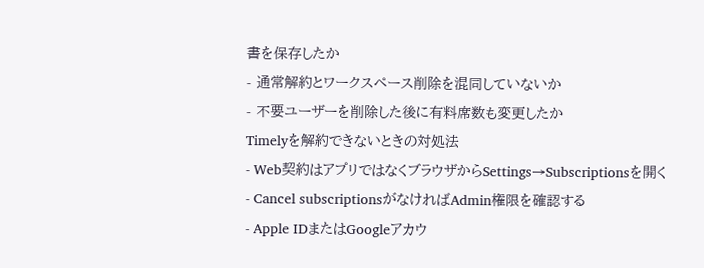書を保存したか
- 通常解約とワークスペース削除を混同していないか
- 不要ユーザーを削除した後に有料席数も変更したか
Timelyを解約できないときの対処法
- Web契約はアプリではなくブラウザからSettings→Subscriptionsを開く
- Cancel subscriptionsがなければAdmin権限を確認する
- Apple IDまたはGoogleアカウ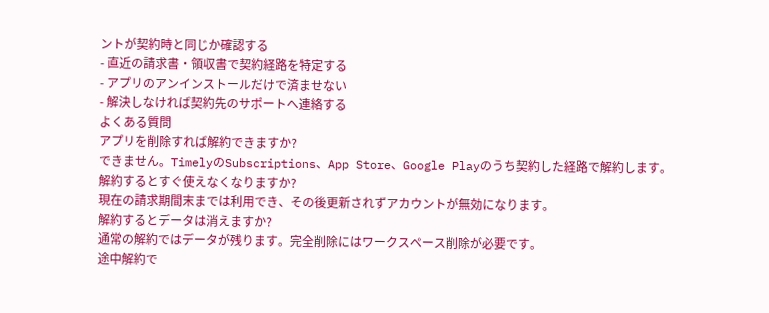ントが契約時と同じか確認する
- 直近の請求書・領収書で契約経路を特定する
- アプリのアンインストールだけで済ませない
- 解決しなければ契約先のサポートへ連絡する
よくある質問
アプリを削除すれば解約できますか?
できません。TimelyのSubscriptions、App Store、Google Playのうち契約した経路で解約します。
解約するとすぐ使えなくなりますか?
現在の請求期間末までは利用でき、その後更新されずアカウントが無効になります。
解約するとデータは消えますか?
通常の解約ではデータが残ります。完全削除にはワークスペース削除が必要です。
途中解約で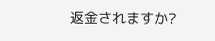返金されますか?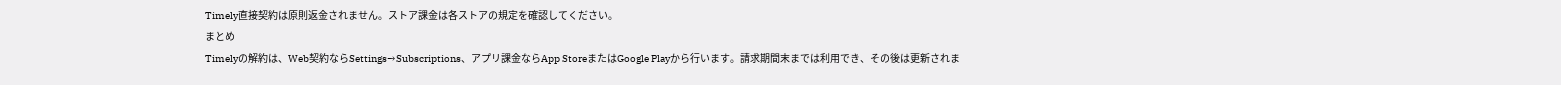Timely直接契約は原則返金されません。ストア課金は各ストアの規定を確認してください。
まとめ
Timelyの解約は、Web契約ならSettings→Subscriptions、アプリ課金ならApp StoreまたはGoogle Playから行います。請求期間末までは利用でき、その後は更新されま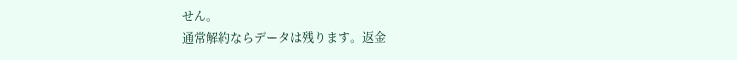せん。
通常解約ならデータは残ります。返金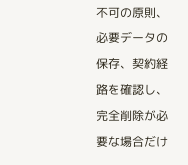不可の原則、必要データの保存、契約経路を確認し、完全削除が必要な場合だけ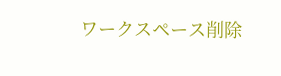ワークスペース削除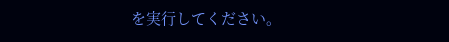を実行してください。